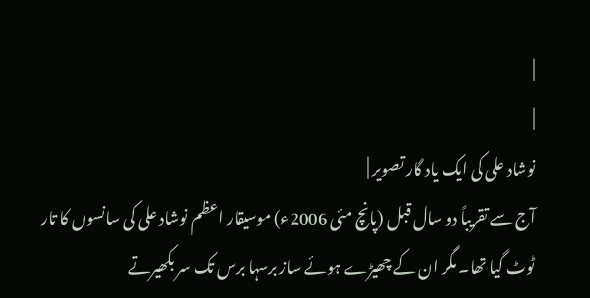|
|
نوشاد علی کی ایک یاد گار تصویر |
آج سے تقریباً دو سال قبل (پانچ مئی 2006ء) موسیقار اعظم نوشاد علی کی سانسوں کا تار ٹوٹ گیا تھا۔ مگر ان کے چھیڑے ہوئے ساز برسہا برس تک سر بکھیرتے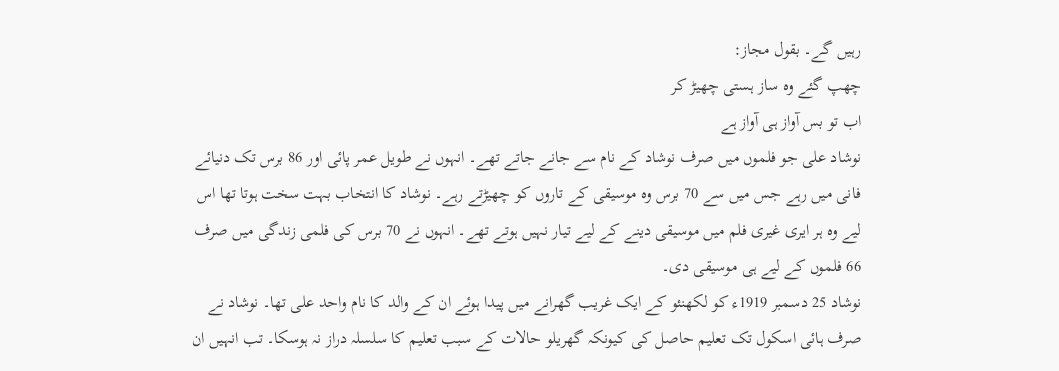رہیں گے۔ بقول مجاز:
چھپ گئے وہ ساز ہستی چھیڑ کر
اب تو بس آواز ہی آواز ہے
نوشاد علی جو فلموں میں صرف نوشاد کے نام سے جانے جاتے تھے۔ انہوں نے طویل عمر پائی اور 86 برس تک دنیائے فانی میں رہے جس میں سے 70 برس وہ موسیقی کے تاروں کو چھیڑتے رہے۔ نوشاد کا انتخاب بہت سخت ہوتا تھا اس لیے وہ ہر ایری غیری فلم میں موسیقی دینے کے لیے تیار نہیں ہوتے تھے۔ انہوں نے 70 برس کی فلمی زندگی میں صرف 66 فلموں کے لیے ہی موسیقی دی۔
نوشاد 25 دسمبر 1919ء کو لکھنئو کے ایک غریب گھرانے میں پیدا ہوئے ان کے والد کا نام واحد علی تھا۔ نوشاد نے صرف ہائی اسکول تک تعلیم حاصل کی کیونکہ گھریلو حالات کے سبب تعلیم کا سلسلہ دراز نہ ہوسکا۔ تب انہیں ان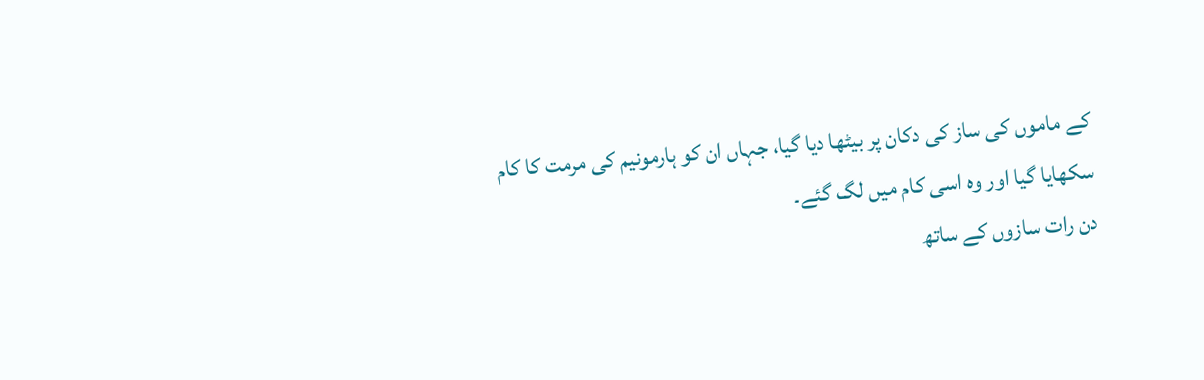کے ماموں کی ساز کی دکان پر بیٹھا دیا گیا، جہاں ان کو ہارمونیم کی مرمت کا کام سکھایا گیا اور وہ اسی کام میں لگ گئے۔
دن رات سازوں کے ساتھ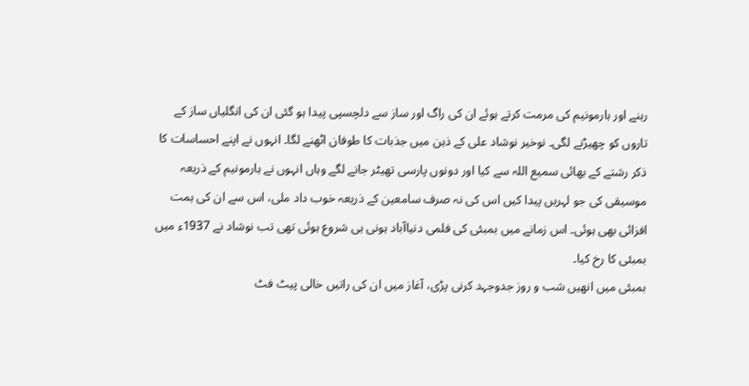رہنے اور ہارمونیم کی مرمت کرتے ہوئے ان کی راگ اور ساز سے دلچسپی پیدا ہو گئی ان کی انگلیاں ساز کے تاروں کو چھیڑنے لگی۔ نوخیر نوشاد علی کے ذہن میں جذبات کا طوفان اٹھنے لگا۔ انہوں نے اپنے احساسات کا ذکر رشتے کے بھائی سمیع اللہ سے کیا اور دونوں پارسی تھیٹر جانے لگے وہاں انہوں نے ہارمونیم کے ذریعہ موسیقی کی جو لہریں پیدا کیں اس کی نہ صرف سامعین کے ذریعہ خوب داد ملی، اس سے ان کی ہمت افزائی بھی ہوئی۔ اس زمانے میں بمبئی کی فلمی دنیاآباد ہونی ہی شروع ہوئی تھی تب نوشاد نے 1937ء میں بمبئی کا رخ کیا۔
بمبئی میں انھیں شب و روز جدوجہد کرنی پڑی، آغاز میں ان کی راتیں خالی پیٹ فٹ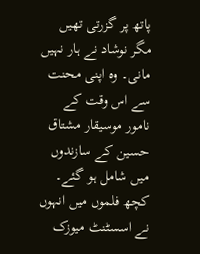پاتھ پر گزرتی تھیں مگر نوشاد نے ہار نہیں مانی۔ وہ اپنی محنت سے اس وقت کے نامور موسیقار مشتاق حسین کے سازندوں میں شامل ہو گئے۔ کچھ فلموں میں انہوں نے اسسٹنٹ میوزک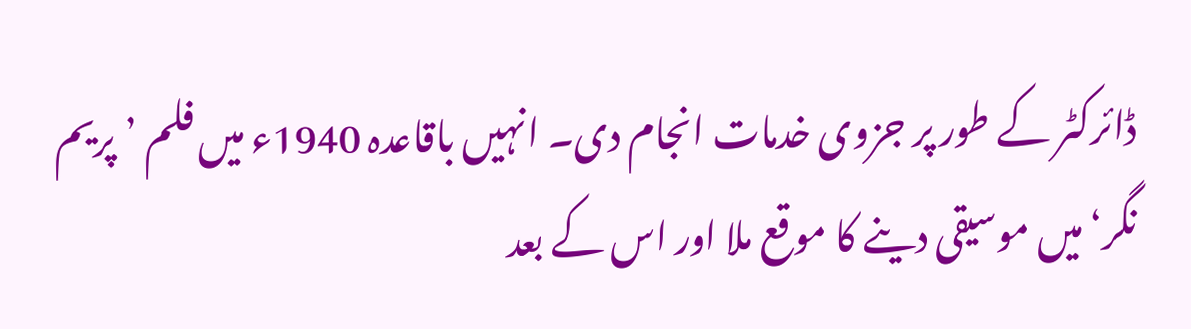ڈائرکٹر کے طور پر جزوی خدمات انجام دی۔ انہیں باقاعدہ 1940ء میں فلم ’پریم نگر‘میں موسیقی دینے کا موقع ملا اور اس کے بعد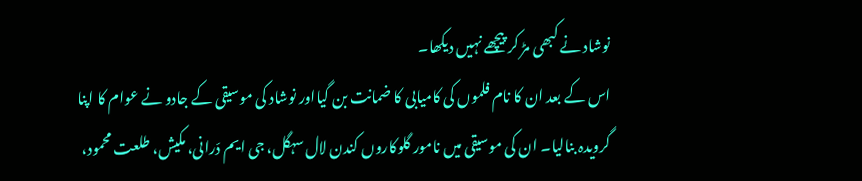نوشاد نے کبھی مڑ کر پیچھے نہیں دیکھا۔
اس کے بعد ان کا نام فلموں کی کامیابی کا ضمانت بن گیااور نوشاد کی موسیقی کے جادو نے عوام کا اپنا گرویدہ بنالیا۔ ان کی موسیقی میں نامور گلوکاروں کندن لال سہگل، جی ایم دّرانی، مکیش، طلعت محمود،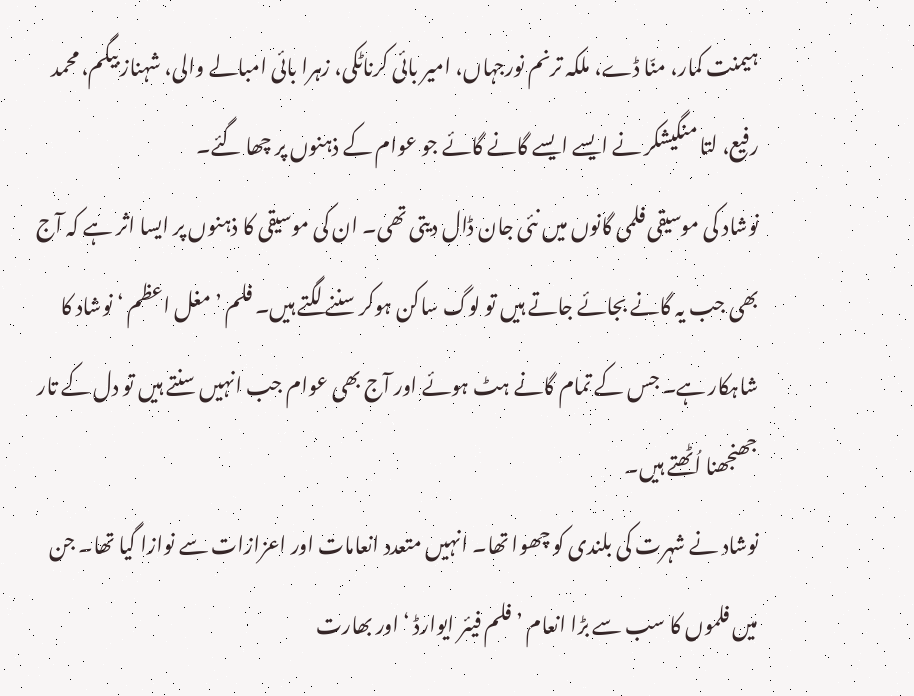ہیمنت کمار، منّا ڈے، ملکہ ترنم نورجہاں، امیر بائی کرناٹکی، زہرا بائی امبالے والی، شہناز بیگم، محمد رفیع، لتا منگیشکر نے ایسے ایسے گانے گائے جو عوام کے ذہنوں پر چھا گئے۔
نوشاد کی موسیقی فلمی گانوں میں نئی جان ڈال دیتی تھی۔ ان کی موسیقی کا ذہنوں پر ایسا اثر ہے کہ آج بھی جب یہ گانے بجائے جاتے ہیں تو لوگ ساکن ہوکر سننے لگتے ہیں۔ فلم ’مغل اعظم ‘ نوشاد کا شاہکار ہے۔ جس کے تمام گانے ہٹ ہوئے اور آج بھی عوام جب انہیں سنتے ہیں تو دل کے تار جھنجھنا اُٹھتے ہیں۔
نوشاد نے شہرت کی بلندی کو چھوا تھا۔ انہیں متعدد انعامات اور اعزازات سے نوازا گیا تھا۔ جن میں فلموں کا سب سے بڑا انعام ’فلم فیئر ایوارڈ ‘ اور بھارت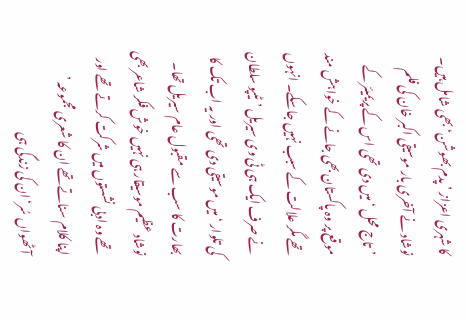کا شہری اعزاز ’پدم بھوشن‘ بھی شامل ہیں۔ نوشاد نے آخری بار موسیقی اکبر خان کی فلم ’تاج محل ‘میں دی تھی اس کے پریمیئر کے موقع پر وہ پاکستان بھی جانے کے خواہش مند تھے مگر علالت کے سبب نہیں جاسکے۔ انہوں نے صرف ایک ہی ٹی وی سیریل ’ٹیپو سلطان کی تلوار ‘میں موسیقی دی تھی اور یہ اب تک کا بھارت کا سب سے مقبول عام سیریل تھا۔
نوشاد عظیم موسیقار ہی نہیں خوش فکر شاعر بھی تھے وہ ادبی نشستوں میں شرکت کرتے تھے اور اپنا کلام سناتے تھے ان کا شعری مجموعہ ’ آٹھواں سُر‘ ان کی زندگی ہی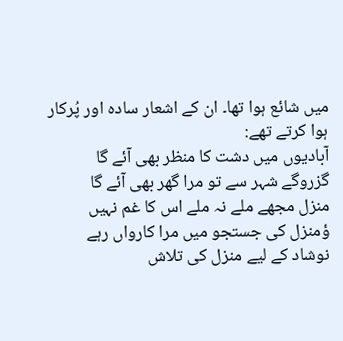میں شائع ہوا تھا۔ ان کے اشعار سادہ اور پُرکار ہوا کرتے تھے:
آبادیوں میں دشت کا منظر بھی آئے گا
گزروگے شہر سے تو مرا گھر بھی آئے گا
منزل مجھے ملے نہ ملے اس کا غم نہیں
ؤمنزل کی جستجو میں مرا کارواں رہے
نوشاد کے لیے منزل کی تلاش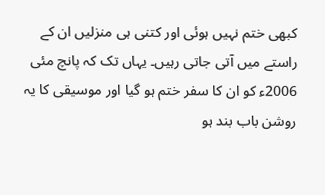کبھی ختم نہیں ہوئی اور کتنی ہی منزلیں ان کے راستے میں آتی جاتی رہیں۔ یہاں تک کہ پانچ مئی 2006ء کو ان کا سفر ختم ہو گیا اور موسیقی کا یہ روشن باب بند ہو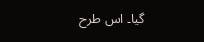گیا۔ اس طرح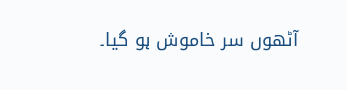آٹھوں سر خاموش ہو گیا۔